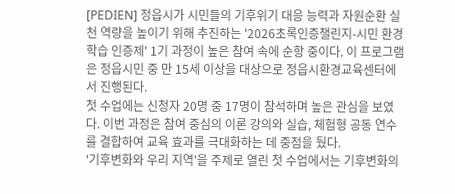[PEDIEN] 정읍시가 시민들의 기후위기 대응 능력과 자원순환 실천 역량을 높이기 위해 추진하는 '2026초록인증챌린지-시민 환경학습 인증제' 1기 과정이 높은 참여 속에 순항 중이다. 이 프로그램은 정읍시민 중 만 15세 이상을 대상으로 정읍시환경교육센터에서 진행된다.
첫 수업에는 신청자 20명 중 17명이 참석하며 높은 관심을 보였다. 이번 과정은 참여 중심의 이론 강의와 실습, 체험형 공동 연수를 결합하여 교육 효과를 극대화하는 데 중점을 뒀다.
'기후변화와 우리 지역'을 주제로 열린 첫 수업에서는 기후변화의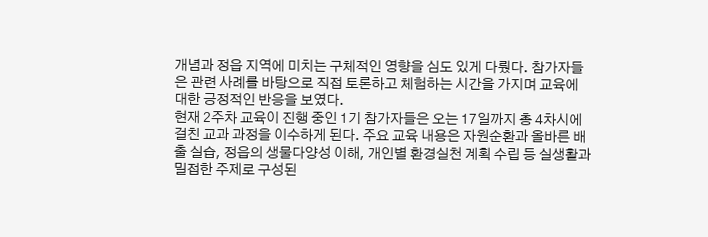개념과 정읍 지역에 미치는 구체적인 영향을 심도 있게 다뤘다. 참가자들은 관련 사례를 바탕으로 직접 토론하고 체험하는 시간을 가지며 교육에 대한 긍정적인 반응을 보였다.
현재 2주차 교육이 진행 중인 1기 참가자들은 오는 17일까지 총 4차시에 걸친 교과 과정을 이수하게 된다. 주요 교육 내용은 자원순환과 올바른 배출 실습, 정읍의 생물다양성 이해, 개인별 환경실천 계획 수립 등 실생활과 밀접한 주제로 구성된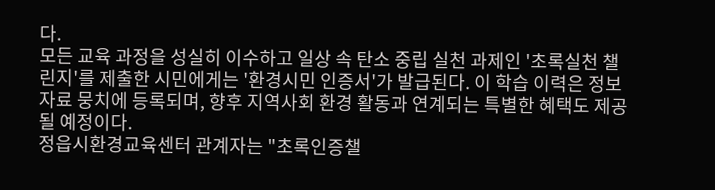다.
모든 교육 과정을 성실히 이수하고 일상 속 탄소 중립 실천 과제인 '초록실천 챌린지'를 제출한 시민에게는 '환경시민 인증서'가 발급된다. 이 학습 이력은 정보 자료 뭉치에 등록되며, 향후 지역사회 환경 활동과 연계되는 특별한 혜택도 제공될 예정이다.
정읍시환경교육센터 관계자는 "초록인증챌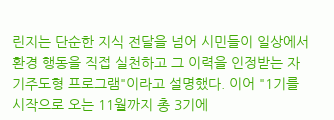린지는 단순한 지식 전달을 넘어 시민들이 일상에서 환경 행동을 직접 실천하고 그 이력을 인정받는 자기주도형 프로그램"이라고 설명했다. 이어 "1기를 시작으로 오는 11월까지 총 3기에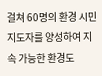걸쳐 60명의 환경 시민 지도자를 양성하여 지속 가능한 환경도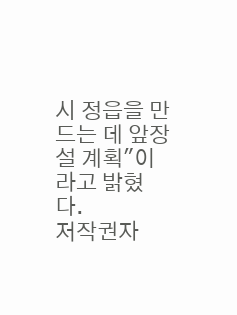시 정읍을 만드는 데 앞장설 계획"이라고 밝혔다.
저작권자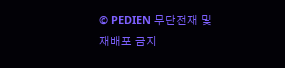© PEDIEN 무단전재 및 재배포 금지